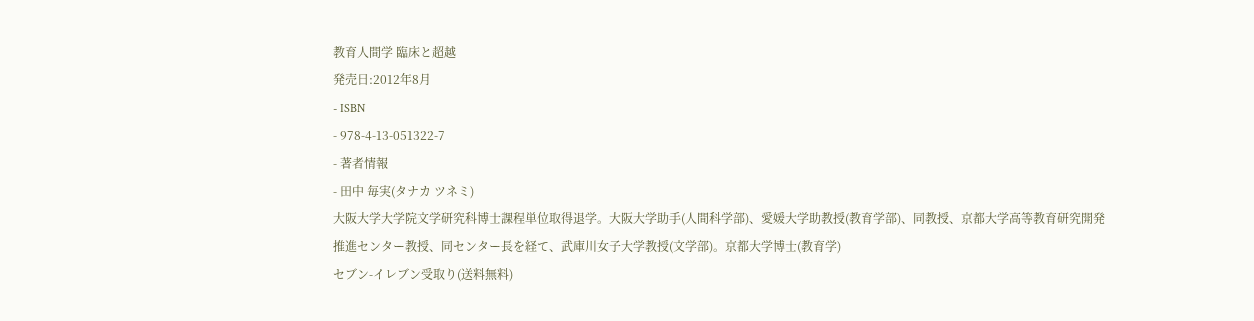教育人間学 臨床と超越
発売日:2012年8月
- ISBN
- 978-4-13-051322-7
- 著者情報
- 田中 毎実(タナカ ツネミ)
大阪大学大学院文学研究科博士課程単位取得退学。大阪大学助手(人間科学部)、愛媛大学助教授(教育学部)、同教授、京都大学高等教育研究開発推進センター教授、同センター長を経て、武庫川女子大学教授(文学部)。京都大学博士(教育学)
セブン-イレブン受取り(送料無料)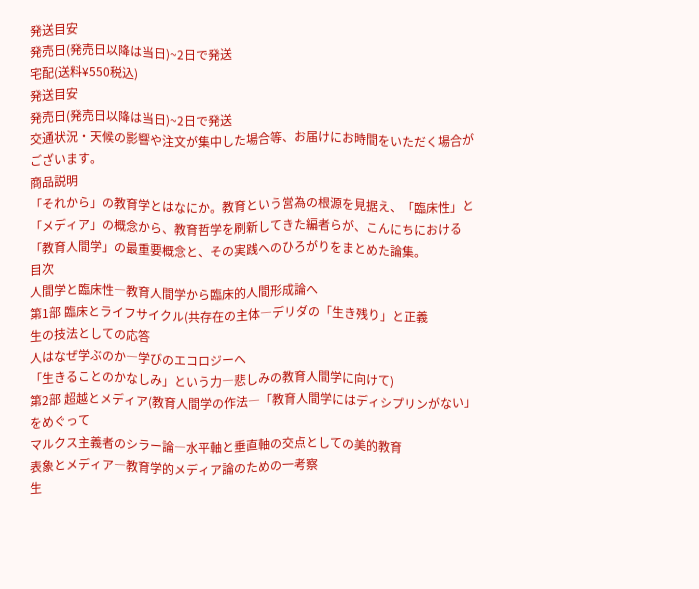発送目安
発売日(発売日以降は当日)~2日で発送
宅配(送料¥550税込)
発送目安
発売日(発売日以降は当日)~2日で発送
交通状況・天候の影響や注文が集中した場合等、お届けにお時間をいただく場合がございます。
商品説明
「それから」の教育学とはなにか。教育という営為の根源を見据え、「臨床性」と「メディア」の概念から、教育哲学を刷新してきた編者らが、こんにちにおける「教育人間学」の最重要概念と、その実践へのひろがりをまとめた論集。
目次
人間学と臨床性―教育人間学から臨床的人間形成論へ
第1部 臨床とライフサイクル(共存在の主体―デリダの「生き残り」と正義
生の技法としての応答
人はなぜ学ぶのか―学びのエコロジーへ
「生きることのかなしみ」という力―悲しみの教育人間学に向けて)
第2部 超越とメディア(教育人間学の作法―「教育人間学にはディシプリンがない」をめぐって
マルクス主義者のシラー論―水平軸と垂直軸の交点としての美的教育
表象とメディア―教育学的メディア論のための一考察
生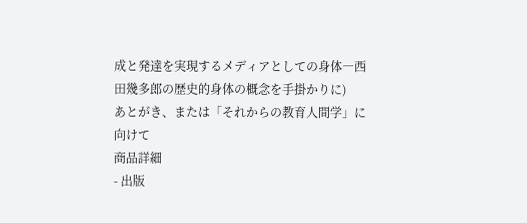成と発達を実現するメディアとしての身体―西田幾多郎の歴史的身体の概念を手掛かりに)
あとがき、または「それからの教育人間学」に向けて
商品詳細
- 出版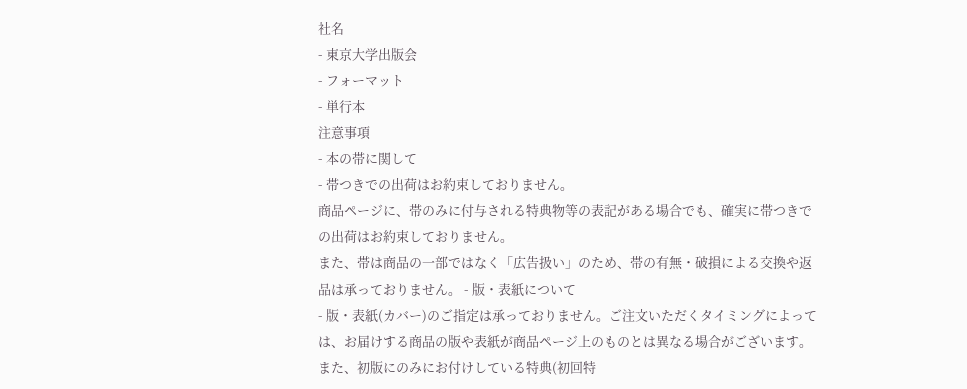社名
- 東京大学出版会
- フォーマット
- 単行本
注意事項
- 本の帯に関して
- 帯つきでの出荷はお約束しておりません。
商品ページに、帯のみに付与される特典物等の表記がある場合でも、確実に帯つきでの出荷はお約束しておりません。
また、帯は商品の一部ではなく「広告扱い」のため、帯の有無・破損による交換や返品は承っておりません。 - 版・表紙について
- 版・表紙(カバー)のご指定は承っておりません。ご注文いただくタイミングによっては、お届けする商品の版や表紙が商品ページ上のものとは異なる場合がございます。
また、初版にのみにお付けしている特典(初回特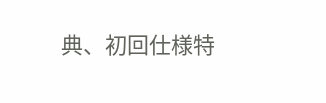典、初回仕様特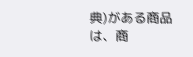典)がある商品は、商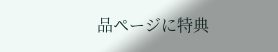品ページに特典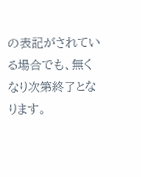の表記がされている場合でも、無くなり次第終了となります。